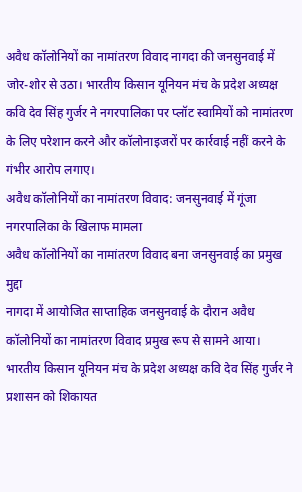अवैध कॉलोनियों का नामांतरण विवाद नागदा की जनसुनवाई में जोर-शोर से उठा। भारतीय किसान यूनियन मंच के प्रदेश अध्यक्ष कवि देव सिंह गुर्जर ने नगरपालिका पर प्लॉट स्वामियों को नामांतरण के लिए परेशान करने और कॉलोनाइजरों पर कार्रवाई नहीं करने के गंभीर आरोप लगाए।
अवैध कॉलोनियों का नामांतरण विवाद: जनसुनवाई में गूंजा नगरपालिका के खिलाफ मामला
अवैध कॉलोनियों का नामांतरण विवाद बना जनसुनवाई का प्रमुख मुद्दा
नागदा में आयोजित साप्ताहिक जनसुनवाई के दौरान अवैध कॉलोनियों का नामांतरण विवाद प्रमुख रूप से सामने आया। भारतीय किसान यूनियन मंच के प्रदेश अध्यक्ष कवि देव सिंह गुर्जर ने प्रशासन को शिकायत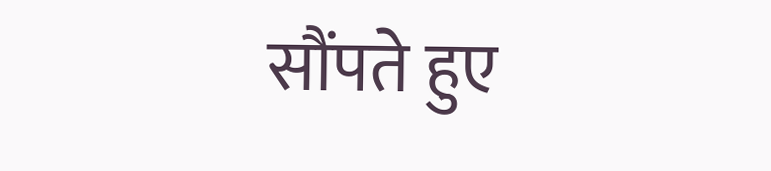सौंपते हुए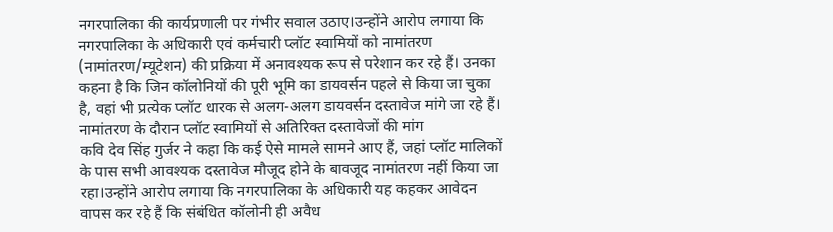नगरपालिका की कार्यप्रणाली पर गंभीर सवाल उठाए।उन्होंने आरोप लगाया कि नगरपालिका के अधिकारी एवं कर्मचारी प्लॉट स्वामियों को नामांतरण (नामांतरण/म्यूटेशन) की प्रक्रिया में अनावश्यक रूप से परेशान कर रहे हैं। उनका कहना है कि जिन कॉलोनियों की पूरी भूमि का डायवर्सन पहले से किया जा चुका है, वहां भी प्रत्येक प्लॉट धारक से अलग-अलग डायवर्सन दस्तावेज मांगे जा रहे हैं।
नामांतरण के दौरान प्लॉट स्वामियों से अतिरिक्त दस्तावेजों की मांग
कवि देव सिंह गुर्जर ने कहा कि कई ऐसे मामले सामने आए हैं, जहां प्लॉट मालिकों के पास सभी आवश्यक दस्तावेज मौजूद होने के बावजूद नामांतरण नहीं किया जा रहा।उन्होंने आरोप लगाया कि नगरपालिका के अधिकारी यह कहकर आवेदन वापस कर रहे हैं कि संबंधित कॉलोनी ही अवैध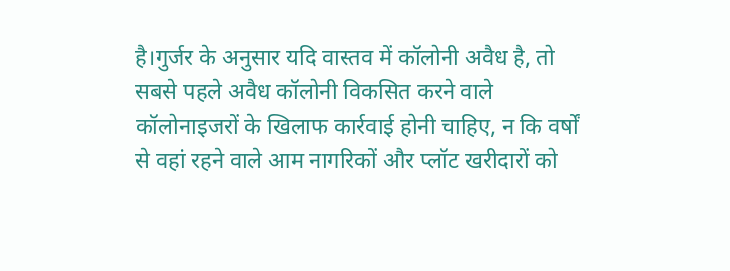है।गुर्जर के अनुसार यदि वास्तव में कॉलोनी अवैध है, तो सबसे पहले अवैध कॉलोनी विकसित करने वाले कॉलोनाइजरों के खिलाफ कार्रवाई होनी चाहिए, न कि वर्षों से वहां रहने वाले आम नागरिकों और प्लॉट खरीदारों को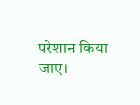परेशान किया जाए।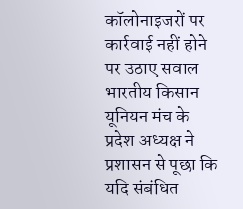कॉलोनाइजरों पर कार्रवाई नहीं होने पर उठाए सवाल
भारतीय किसान यूनियन मंच के प्रदेश अध्यक्ष ने प्रशासन से पूछा कि यदि संबंधित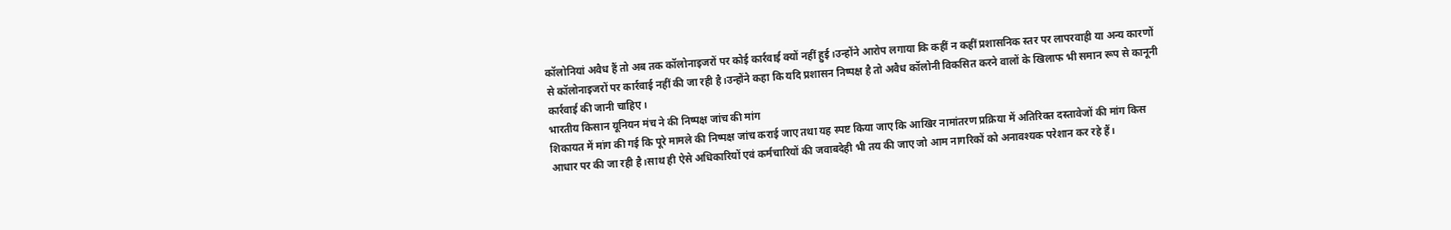कॉलोनियां अवैध हैं तो अब तक कॉलोनाइजरों पर कोई कार्रवाई क्यों नहीं हुई।उन्होंने आरोप लगाया कि कहीं न कहीं प्रशासनिक स्तर पर लापरवाही या अन्य कारणों से कॉलोनाइजरों पर कार्रवाई नहीं की जा रही है।उन्होंने कहा कि यदि प्रशासन निष्पक्ष है तो अवैध कॉलोनी विकसित करने वालों के खिलाफ भी समान रूप से कानूनी कार्रवाई की जानी चाहिए।
भारतीय किसान यूनियन मंच ने की निष्पक्ष जांच की मांग
शिकायत में मांग की गई कि पूरे मामले की निष्पक्ष जांच कराई जाए तथा यह स्पष्ट किया जाए कि आखिर नामांतरण प्रक्रिया में अतिरिक्त दस्तावेजों की मांग किस आधार पर की जा रही है।साथ ही ऐसे अधिकारियों एवं कर्मचारियों की जवाबदेही भी तय की जाए जो आम नागरिकों को अनावश्यक परेशान कर रहे हैं।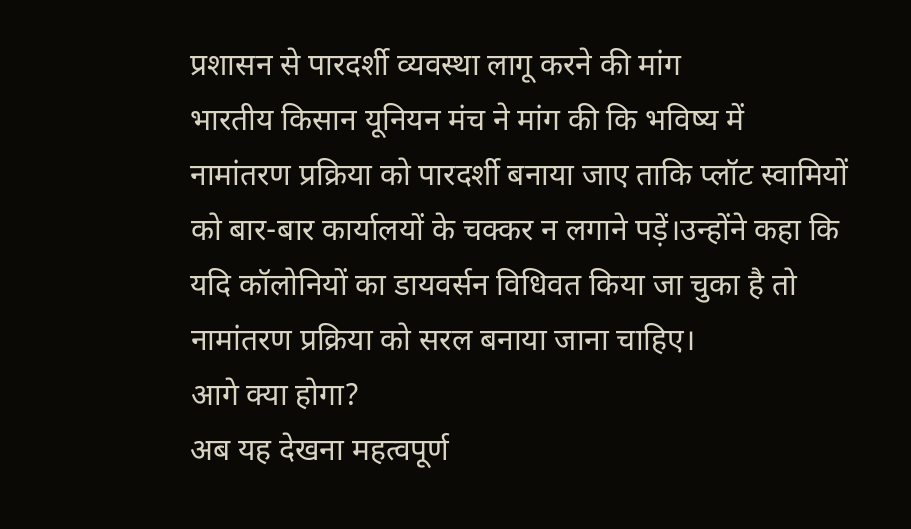प्रशासन से पारदर्शी व्यवस्था लागू करने की मांग
भारतीय किसान यूनियन मंच ने मांग की कि भविष्य में नामांतरण प्रक्रिया को पारदर्शी बनाया जाए ताकि प्लॉट स्वामियों को बार-बार कार्यालयों के चक्कर न लगाने पड़ें।उन्होंने कहा कि यदि कॉलोनियों का डायवर्सन विधिवत किया जा चुका है तो नामांतरण प्रक्रिया को सरल बनाया जाना चाहिए।
आगे क्या होगा?
अब यह देखना महत्वपूर्ण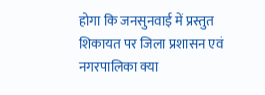होगा कि जनसुनवाई में प्रस्तुत शिकायत पर जिला प्रशासन एवं नगरपालिका क्या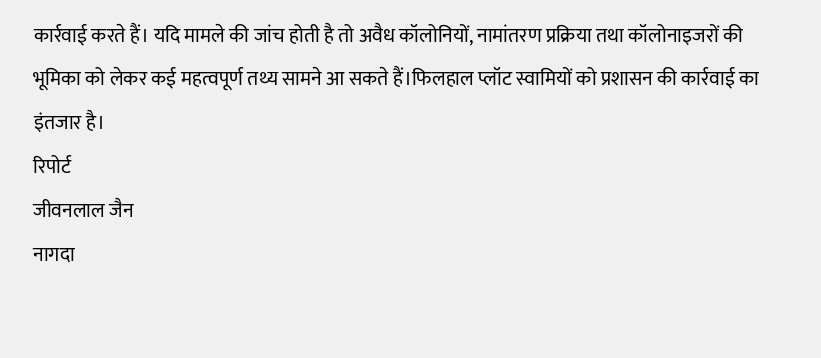कार्रवाई करते हैं। यदि मामले की जांच होती है तो अवैध कॉलोनियों, नामांतरण प्रक्रिया तथा कॉलोनाइजरों की भूमिका को लेकर कई महत्वपूर्ण तथ्य सामने आ सकते हैं।फिलहाल प्लॉट स्वामियों को प्रशासन की कार्रवाई का इंतजार है।
रिपोर्ट
जीवनलाल जैन
नागदा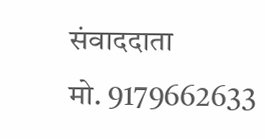संवाददाता
मो. 9179662633